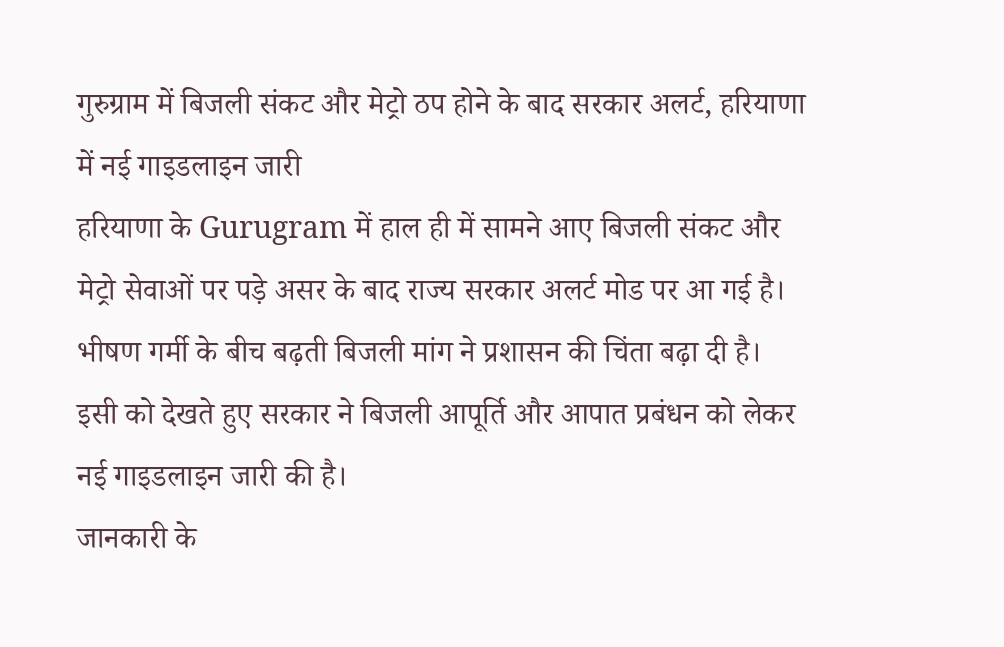गुरुग्राम में बिजली संकट और मेट्रो ठप होने के बाद सरकार अलर्ट, हरियाणा में नई गाइडलाइन जारी
हरियाणा के Gurugram में हाल ही में सामने आए बिजली संकट और मेट्रो सेवाओं पर पड़े असर के बाद राज्य सरकार अलर्ट मोड पर आ गई है। भीषण गर्मी के बीच बढ़ती बिजली मांग ने प्रशासन की चिंता बढ़ा दी है। इसी को देखते हुए सरकार ने बिजली आपूर्ति और आपात प्रबंधन को लेकर नई गाइडलाइन जारी की है।
जानकारी के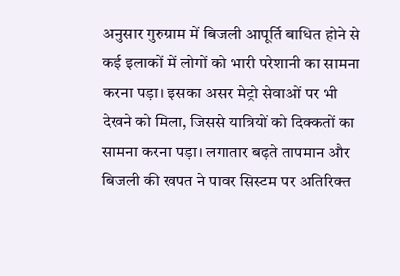अनुसार गुरुग्राम में बिजली आपूर्ति बाधित होने से कई इलाकों में लोगों को भारी परेशानी का सामना करना पड़ा। इसका असर मेट्रो सेवाओं पर भी देखने को मिला, जिससे यात्रियों को दिक्कतों का सामना करना पड़ा। लगातार बढ़ते तापमान और बिजली की खपत ने पावर सिस्टम पर अतिरिक्त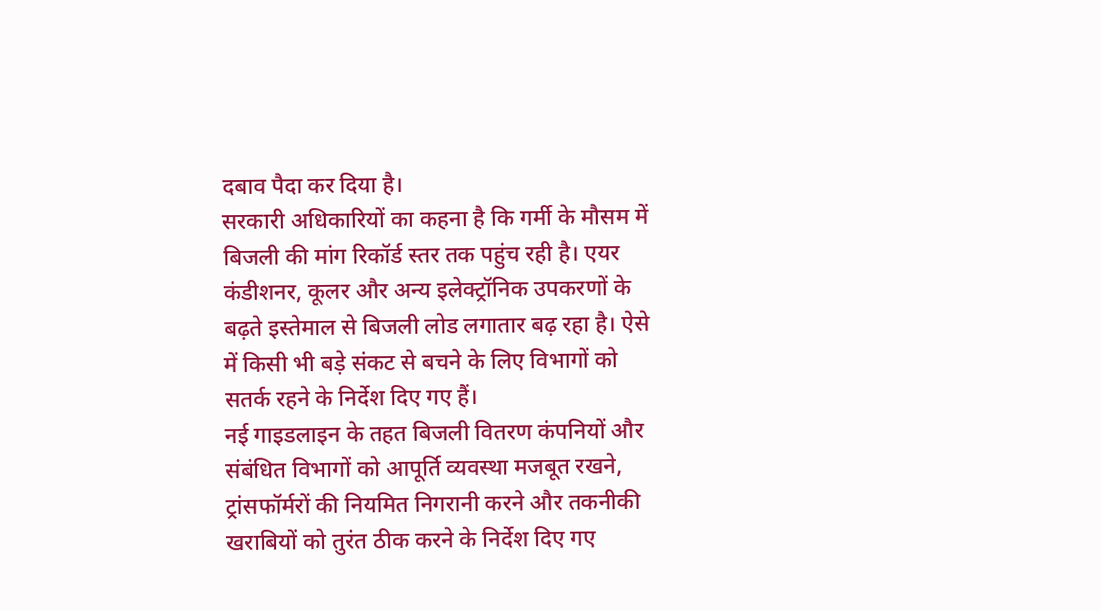दबाव पैदा कर दिया है।
सरकारी अधिकारियों का कहना है कि गर्मी के मौसम में बिजली की मांग रिकॉर्ड स्तर तक पहुंच रही है। एयर कंडीशनर, कूलर और अन्य इलेक्ट्रॉनिक उपकरणों के बढ़ते इस्तेमाल से बिजली लोड लगातार बढ़ रहा है। ऐसे में किसी भी बड़े संकट से बचने के लिए विभागों को सतर्क रहने के निर्देश दिए गए हैं।
नई गाइडलाइन के तहत बिजली वितरण कंपनियों और संबंधित विभागों को आपूर्ति व्यवस्था मजबूत रखने, ट्रांसफॉर्मरों की नियमित निगरानी करने और तकनीकी खराबियों को तुरंत ठीक करने के निर्देश दिए गए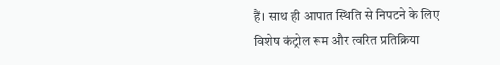हैं। साथ ही आपात स्थिति से निपटने के लिए विशेष कंट्रोल रूम और त्वरित प्रतिक्रिया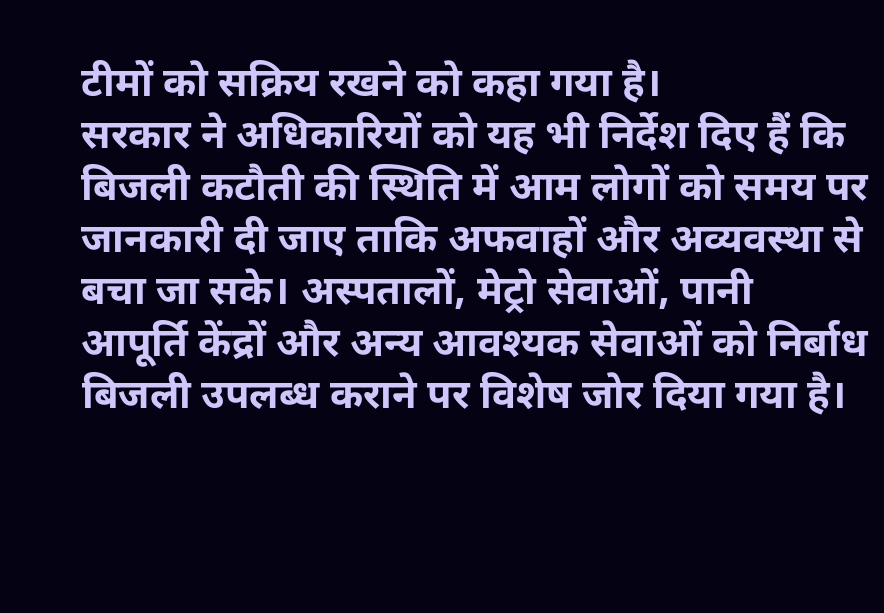टीमों को सक्रिय रखने को कहा गया है।
सरकार ने अधिकारियों को यह भी निर्देश दिए हैं कि बिजली कटौती की स्थिति में आम लोगों को समय पर जानकारी दी जाए ताकि अफवाहों और अव्यवस्था से बचा जा सके। अस्पतालों, मेट्रो सेवाओं, पानी आपूर्ति केंद्रों और अन्य आवश्यक सेवाओं को निर्बाध बिजली उपलब्ध कराने पर विशेष जोर दिया गया है।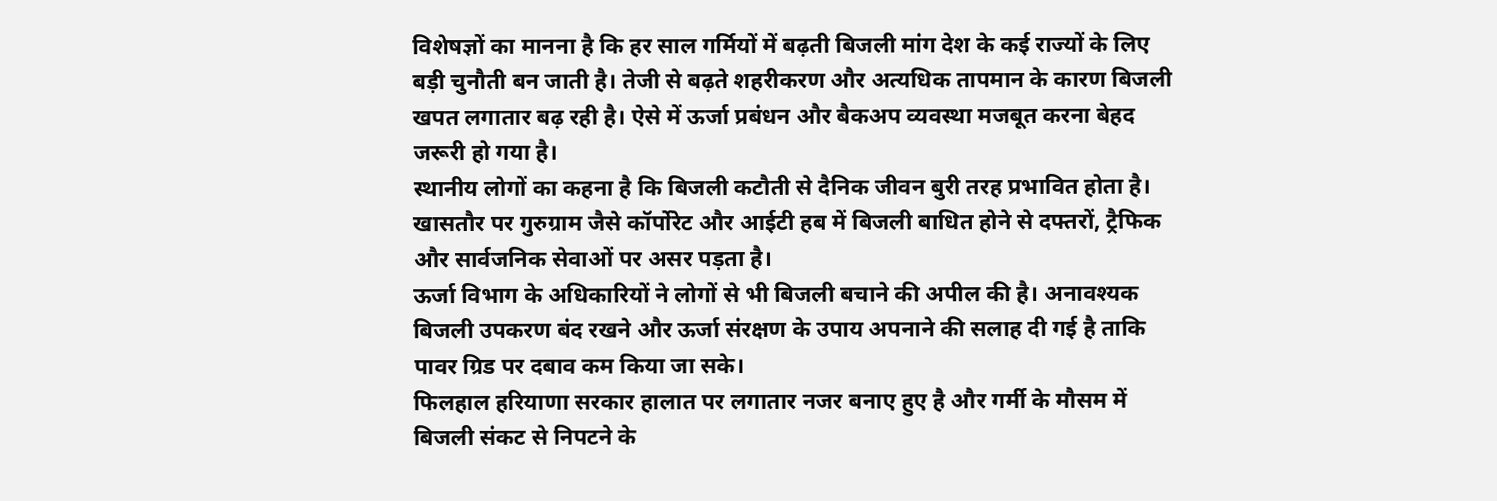विशेषज्ञों का मानना है कि हर साल गर्मियों में बढ़ती बिजली मांग देश के कई राज्यों के लिए बड़ी चुनौती बन जाती है। तेजी से बढ़ते शहरीकरण और अत्यधिक तापमान के कारण बिजली खपत लगातार बढ़ रही है। ऐसे में ऊर्जा प्रबंधन और बैकअप व्यवस्था मजबूत करना बेहद जरूरी हो गया है।
स्थानीय लोगों का कहना है कि बिजली कटौती से दैनिक जीवन बुरी तरह प्रभावित होता है। खासतौर पर गुरुग्राम जैसे कॉर्पोरेट और आईटी हब में बिजली बाधित होने से दफ्तरों, ट्रैफिक और सार्वजनिक सेवाओं पर असर पड़ता है।
ऊर्जा विभाग के अधिकारियों ने लोगों से भी बिजली बचाने की अपील की है। अनावश्यक बिजली उपकरण बंद रखने और ऊर्जा संरक्षण के उपाय अपनाने की सलाह दी गई है ताकि पावर ग्रिड पर दबाव कम किया जा सके।
फिलहाल हरियाणा सरकार हालात पर लगातार नजर बनाए हुए है और गर्मी के मौसम में बिजली संकट से निपटने के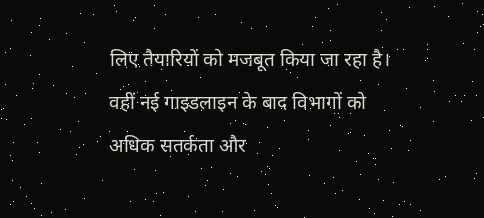लिए तैयारियों को मजबूत किया जा रहा है। वहीं नई गाइडलाइन के बाद विभागों को अधिक सतर्कता और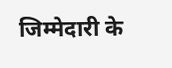जिम्मेदारी के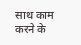साथ काम करने के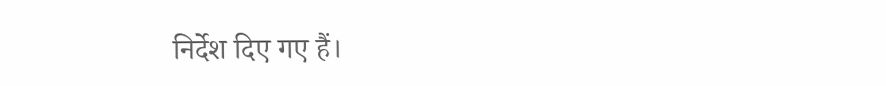निर्देश दिए गए हैं।